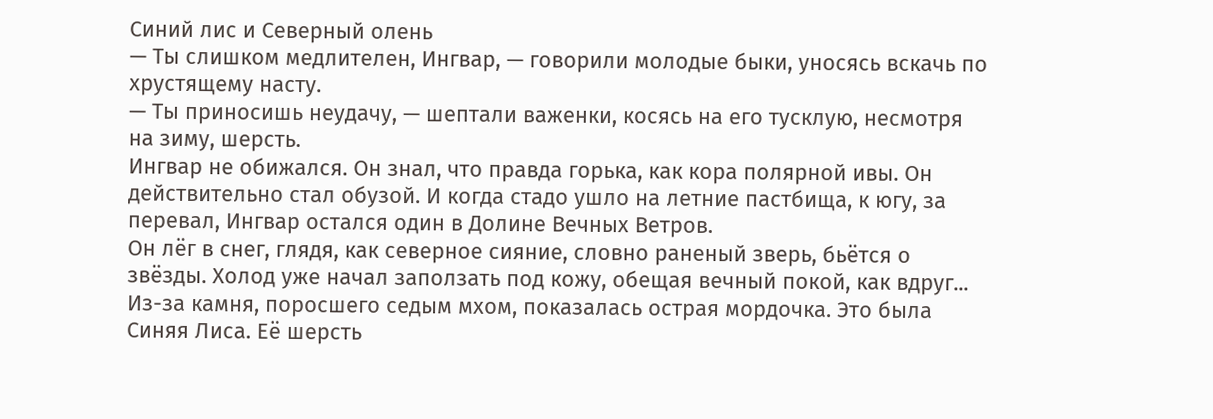Синий лис и Северный олень
— Ты слишком медлителен, Ингвар, — говорили молодые быки, уносясь вскачь по хрустящему насту.
— Ты приносишь неудачу, — шептали важенки, косясь на его тусклую, несмотря на зиму, шерсть.
Ингвар не обижался. Он знал, что правда горька, как кора полярной ивы. Он действительно стал обузой. И когда стадо ушло на летние пастбища, к югу, за перевал, Ингвар остался один в Долине Вечных Ветров.
Он лёг в снег, глядя, как северное сияние, словно раненый зверь, бьётся о звёзды. Холод уже начал заползать под кожу, обещая вечный покой, как вдруг...
Из-за камня, поросшего седым мхом, показалась острая мордочка. Это была Синяя Лиса. Её шерсть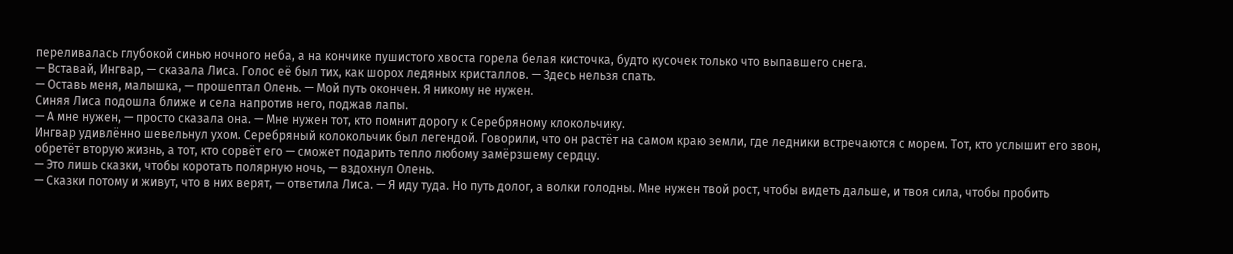переливалась глубокой синью ночного неба, а на кончике пушистого хвоста горела белая кисточка, будто кусочек только что выпавшего снега.
— Вставай, Ингвар, — сказала Лиса. Голос её был тих, как шорох ледяных кристаллов. — Здесь нельзя спать.
— Оставь меня, малышка, — прошептал Олень. — Мой путь окончен. Я никому не нужен.
Синяя Лиса подошла ближе и села напротив него, поджав лапы.
— А мне нужен, — просто сказала она. — Мне нужен тот, кто помнит дорогу к Серебряному клокольчику.
Ингвар удивлённо шевельнул ухом. Серебряный колокольчик был легендой. Говорили, что он растёт на самом краю земли, где ледники встречаются с морем. Тот, кто услышит его звон, обретёт вторую жизнь, а тот, кто сорвёт его — сможет подарить тепло любому замёрзшему сердцу.
— Это лишь сказки, чтобы коротать полярную ночь, — вздохнул Олень.
— Сказки потому и живут, что в них верят, — ответила Лиса. — Я иду туда. Но путь долог, а волки голодны. Мне нужен твой рост, чтобы видеть дальше, и твоя сила, чтобы пробить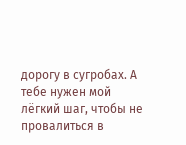дорогу в сугробах. А тебе нужен мой лёгкий шаг, чтобы не провалиться в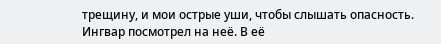трещину, и мои острые уши, чтобы слышать опасность.
Ингвар посмотрел на неё. В её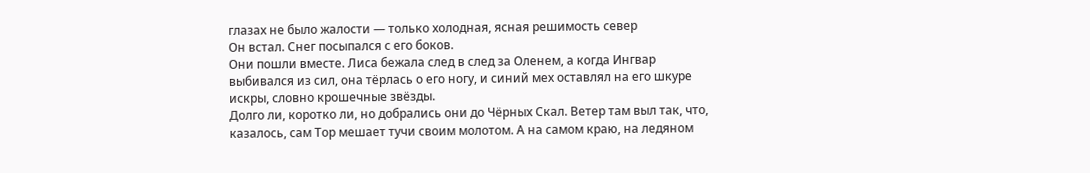глазах не было жалости — только холодная, ясная решимость север
Он встал. Снег посыпался с его боков.
Они пошли вместе. Лиса бежала след в след за Оленем, а когда Ингвар выбивался из сил, она тёрлась о его ногу, и синий мех оставлял на его шкуре искры, словно крошечные звёзды.
Долго ли, коротко ли, но добрались они до Чёрных Скал. Ветер там выл так, что, казалось, сам Тор мешает тучи своим молотом. А на самом краю, на ледяном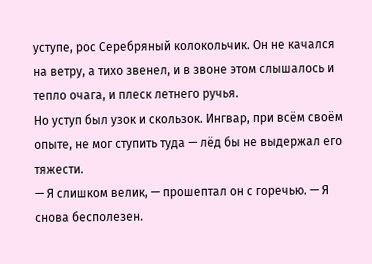уступе, рос Серебряный колокольчик. Он не качался на ветру, а тихо звенел, и в звоне этом слышалось и тепло очага, и плеск летнего ручья.
Но уступ был узок и скользок. Ингвар, при всём своём опыте, не мог ступить туда — лёд бы не выдержал его тяжести.
— Я слишком велик, — прошептал он с горечью. — Я снова бесполезен.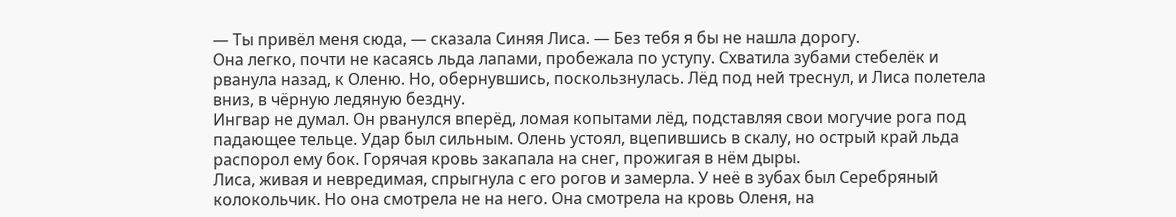— Ты привёл меня сюда, — сказала Синяя Лиса. — Без тебя я бы не нашла дорогу.
Она легко, почти не касаясь льда лапами, пробежала по уступу. Схватила зубами стебелёк и рванула назад, к Оленю. Но, обернувшись, поскользнулась. Лёд под ней треснул, и Лиса полетела вниз, в чёрную ледяную бездну.
Ингвар не думал. Он рванулся вперёд, ломая копытами лёд, подставляя свои могучие рога под падающее тельце. Удар был сильным. Олень устоял, вцепившись в скалу, но острый край льда распорол ему бок. Горячая кровь закапала на снег, прожигая в нём дыры.
Лиса, живая и невредимая, спрыгнула с его рогов и замерла. У неё в зубах был Серебряный колокольчик. Но она смотрела не на него. Она смотрела на кровь Оленя, на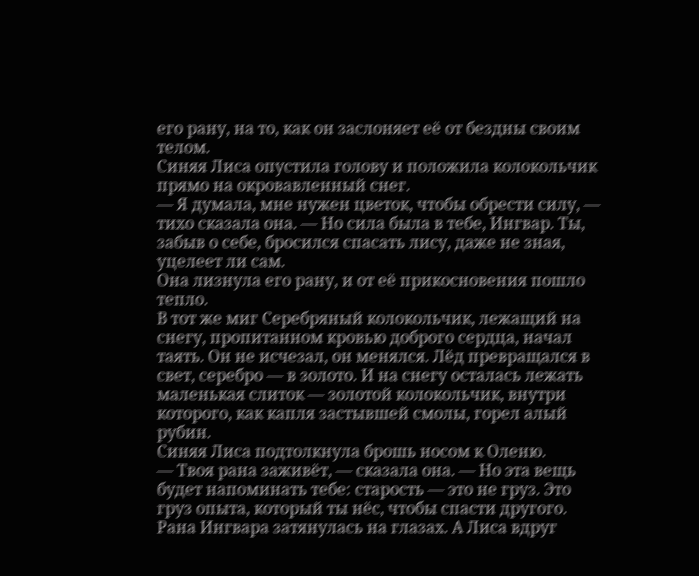его рану, на то, как он заслоняет её от бездны своим телом.
Синяя Лиса опустила голову и положила колокольчик прямо на окровавленный снег.
— Я думала, мне нужен цветок, чтобы обрести силу, — тихо сказала она. — Но сила была в тебе, Ингвар. Ты, забыв о себе, бросился спасать лису, даже не зная, уцелеет ли сам.
Она лизнула его рану, и от её прикосновения пошло тепло.
В тот же миг Серебряный колокольчик, лежащий на снегу, пропитанном кровью доброго сердца, начал таять. Он не исчезал, он менялся. Лёд превращался в свет, серебро — в золото. И на снегу осталась лежать маленькая слиток — золотой колокольчик, внутри которого, как капля застывшей смолы, горел алый рубин.
Синяя Лиса подтолкнула брошь носом к Оленю.
— Твоя рана заживёт, — сказала она. — Но эта вещь будет напоминать тебе: старость — это не груз. Это груз опыта, который ты нёс, чтобы спасти другого.
Рана Ингвара затянулась на глазах. А Лиса вдруг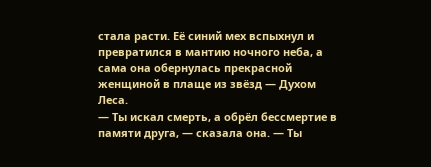стала расти. Её синий мех вспыхнул и превратился в мантию ночного неба, а сама она обернулась прекрасной женщиной в плаще из звёзд — Духом Леса.
— Ты искал смерть, а обрёл бессмертие в памяти друга, — сказала она. — Ты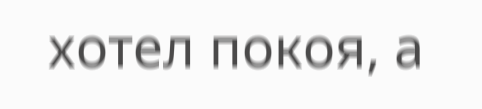хотел покоя, а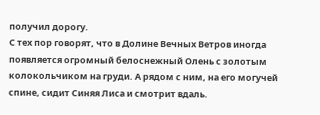получил дорогу.
С тех пор говорят, что в Долине Вечных Ветров иногда появляется огромный белоснежный Олень с золотым колокольчиком на груди. А рядом с ним, на его могучей спине, сидит Синяя Лиса и смотрит вдаль.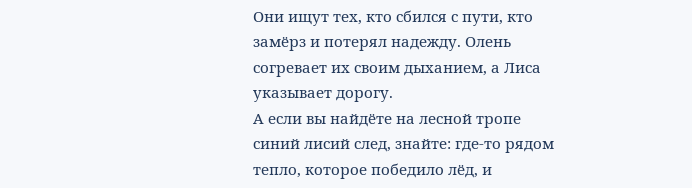Они ищут тех, кто сбился с пути, кто замёрз и потерял надежду. Олень согревает их своим дыханием, а Лиса указывает дорогу.
А если вы найдёте на лесной тропе синий лисий след, знайте: где-то рядом тепло, которое победило лёд, и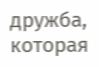дружба, которая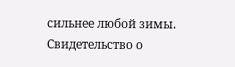сильнее любой зимы.
Свидетельство о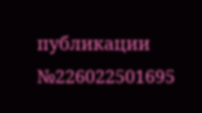публикации №226022501695